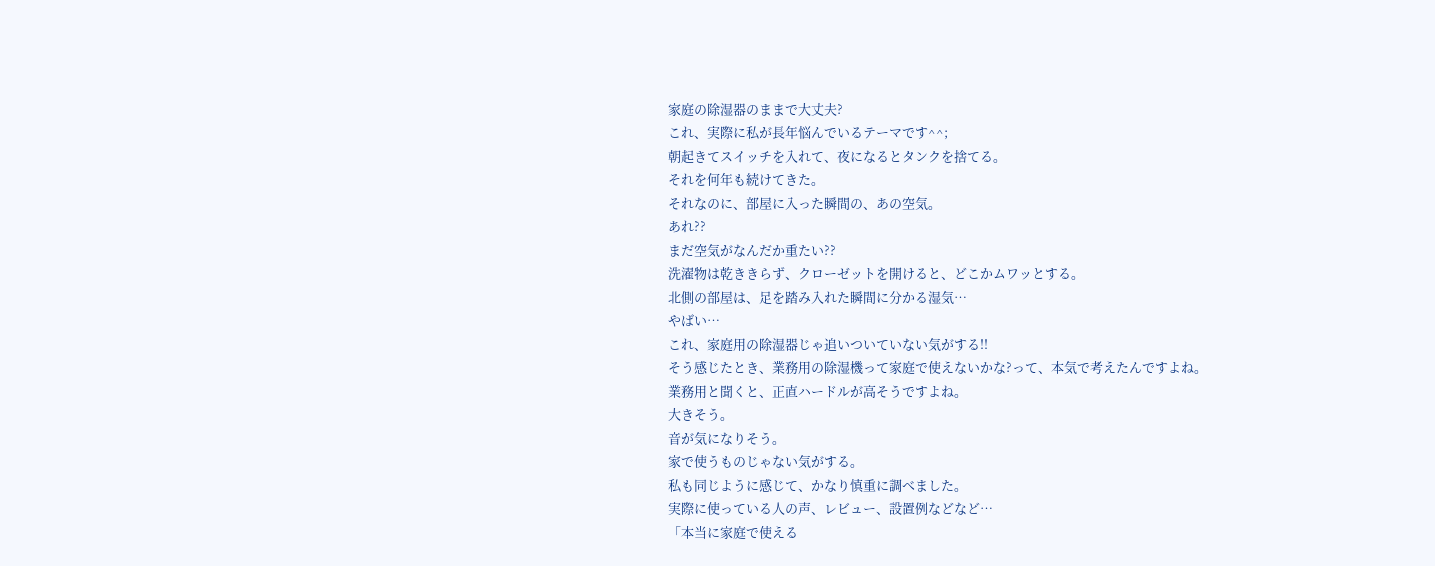家庭の除湿器のままで大丈夫?
これ、実際に私が長年悩んでいるテーマです^^;
朝起きてスイッチを入れて、夜になるとタンクを捨てる。
それを何年も続けてきた。
それなのに、部屋に入った瞬間の、あの空気。
あれ??
まだ空気がなんだか重たい??
洗濯物は乾ききらず、クローゼットを開けると、どこかムワッとする。
北側の部屋は、足を踏み入れた瞬間に分かる湿気…
やばい…
これ、家庭用の除湿器じゃ追いついていない気がする!!
そう感じたとき、業務用の除湿機って家庭で使えないかな?って、本気で考えたんですよね。
業務用と聞くと、正直ハードルが高そうですよね。
大きそう。
音が気になりそう。
家で使うものじゃない気がする。
私も同じように感じて、かなり慎重に調べました。
実際に使っている人の声、レビュー、設置例などなど…
「本当に家庭で使える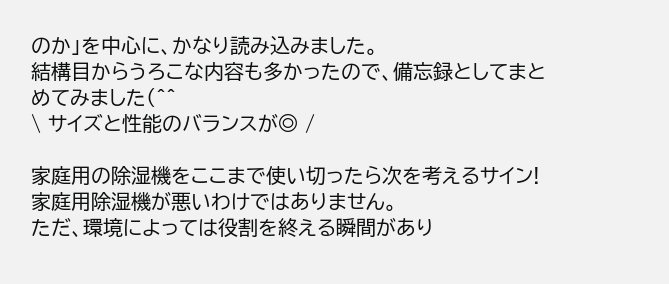のか」を中心に、かなり読み込みました。
結構目からうろこな内容も多かったので、備忘録としてまとめてみました(^^
\ サイズと性能のバランスが◎ /

家庭用の除湿機をここまで使い切ったら次を考えるサイン!
家庭用除湿機が悪いわけではありません。
ただ、環境によっては役割を終える瞬間があり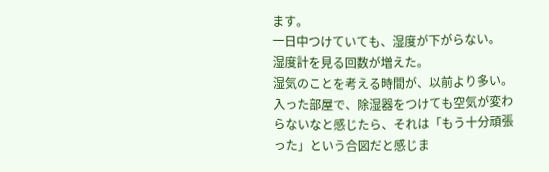ます。
一日中つけていても、湿度が下がらない。
湿度計を見る回数が増えた。
湿気のことを考える時間が、以前より多い。
入った部屋で、除湿器をつけても空気が変わらないなと感じたら、それは「もう十分頑張った」という合図だと感じま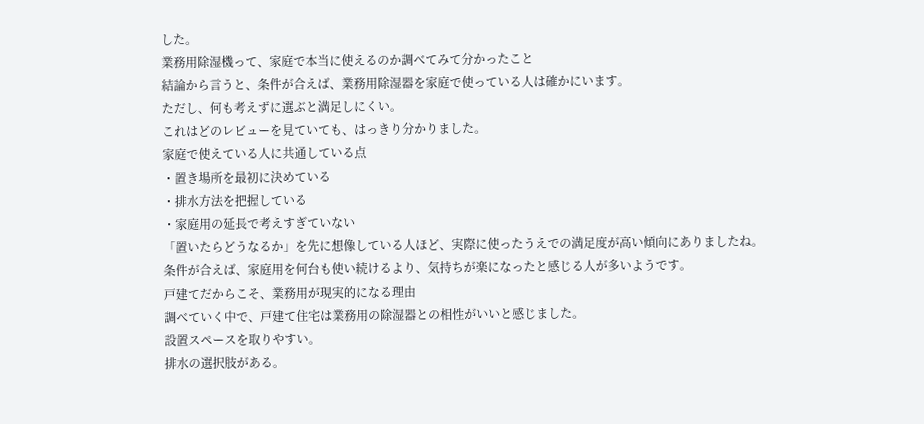した。
業務用除湿機って、家庭で本当に使えるのか調べてみて分かったこと
結論から言うと、条件が合えば、業務用除湿器を家庭で使っている人は確かにいます。
ただし、何も考えずに選ぶと満足しにくい。
これはどのレビューを見ていても、はっきり分かりました。
家庭で使えている人に共通している点
・置き場所を最初に決めている
・排水方法を把握している
・家庭用の延長で考えすぎていない
「置いたらどうなるか」を先に想像している人ほど、実際に使ったうえでの満足度が高い傾向にありましたね。
条件が合えば、家庭用を何台も使い続けるより、気持ちが楽になったと感じる人が多いようです。
戸建てだからこそ、業務用が現実的になる理由
調べていく中で、戸建て住宅は業務用の除湿器との相性がいいと感じました。
設置スペースを取りやすい。
排水の選択肢がある。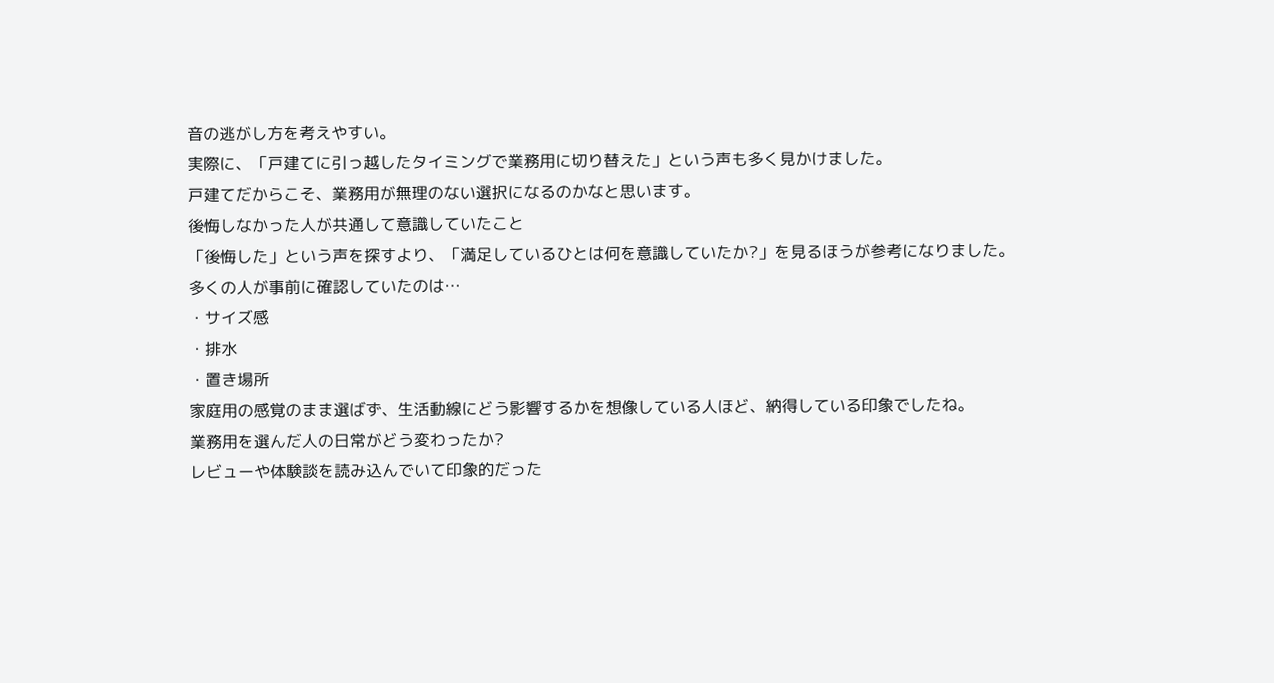音の逃がし方を考えやすい。
実際に、「戸建てに引っ越したタイミングで業務用に切り替えた」という声も多く見かけました。
戸建てだからこそ、業務用が無理のない選択になるのかなと思います。
後悔しなかった人が共通して意識していたこと
「後悔した」という声を探すより、「満足しているひとは何を意識していたか?」を見るほうが参考になりました。
多くの人が事前に確認していたのは…
・サイズ感
・排水
・置き場所
家庭用の感覚のまま選ばず、生活動線にどう影響するかを想像している人ほど、納得している印象でしたね。
業務用を選んだ人の日常がどう変わったか?
レビューや体験談を読み込んでいて印象的だった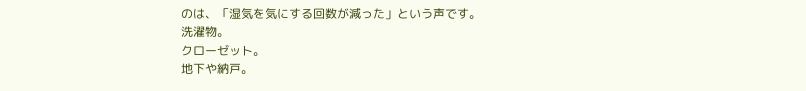のは、「湿気を気にする回数が減った」という声です。
洗濯物。
クローゼット。
地下や納戸。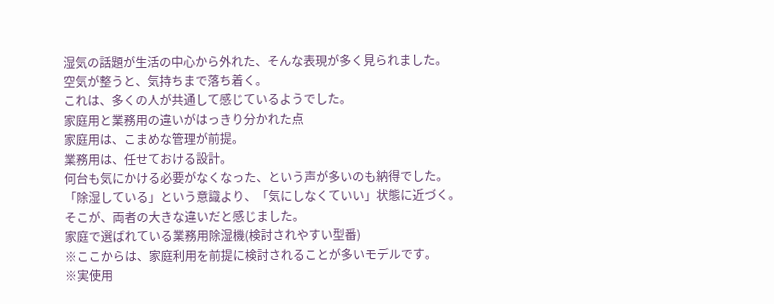湿気の話題が生活の中心から外れた、そんな表現が多く見られました。
空気が整うと、気持ちまで落ち着く。
これは、多くの人が共通して感じているようでした。
家庭用と業務用の違いがはっきり分かれた点
家庭用は、こまめな管理が前提。
業務用は、任せておける設計。
何台も気にかける必要がなくなった、という声が多いのも納得でした。
「除湿している」という意識より、「気にしなくていい」状態に近づく。
そこが、両者の大きな違いだと感じました。
家庭で選ばれている業務用除湿機(検討されやすい型番)
※ここからは、家庭利用を前提に検討されることが多いモデルです。
※実使用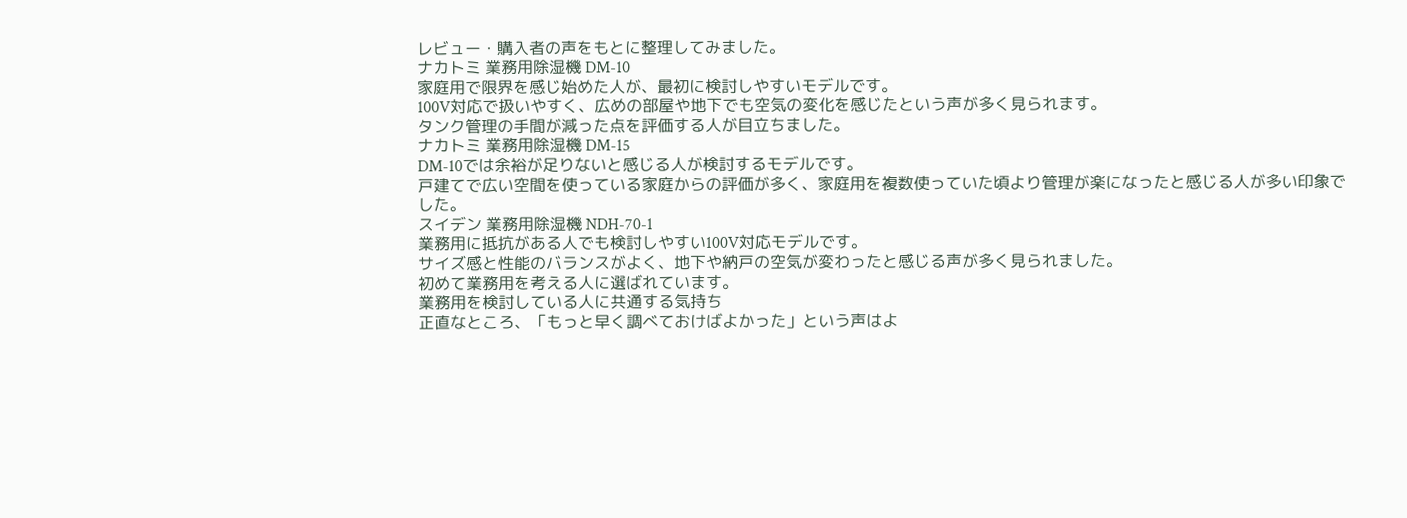レビュー・購入者の声をもとに整理してみました。
ナカトミ 業務用除湿機 DM-10
家庭用で限界を感じ始めた人が、最初に検討しやすいモデルです。
100V対応で扱いやすく、広めの部屋や地下でも空気の変化を感じたという声が多く見られます。
タンク管理の手間が減った点を評価する人が目立ちました。
ナカトミ 業務用除湿機 DM-15
DM-10では余裕が足りないと感じる人が検討するモデルです。
戸建てで広い空間を使っている家庭からの評価が多く、家庭用を複数使っていた頃より管理が楽になったと感じる人が多い印象でした。
スイデン 業務用除湿機 NDH-70-1
業務用に抵抗がある人でも検討しやすい100V対応モデルです。
サイズ感と性能のバランスがよく、地下や納戸の空気が変わったと感じる声が多く見られました。
初めて業務用を考える人に選ばれています。
業務用を検討している人に共通する気持ち
正直なところ、「もっと早く調べておけばよかった」という声はよ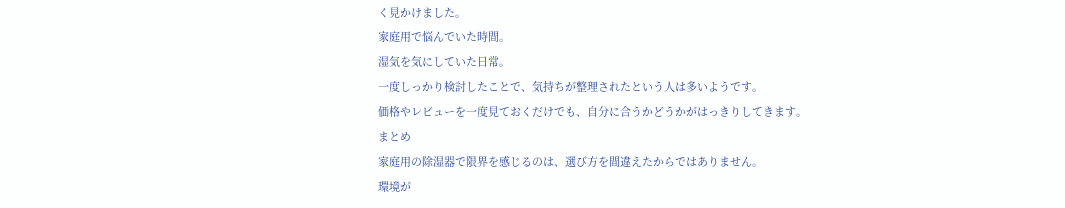く見かけました。
家庭用で悩んでいた時間。
湿気を気にしていた日常。
一度しっかり検討したことで、気持ちが整理されたという人は多いようです。
価格やレビューを一度見ておくだけでも、自分に合うかどうかがはっきりしてきます。
まとめ
家庭用の除湿器で限界を感じるのは、選び方を間違えたからではありません。
環境が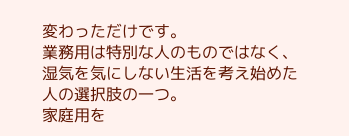変わっただけです。
業務用は特別な人のものではなく、湿気を気にしない生活を考え始めた人の選択肢の一つ。
家庭用を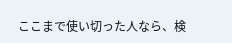ここまで使い切った人なら、検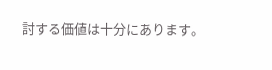討する価値は十分にあります。